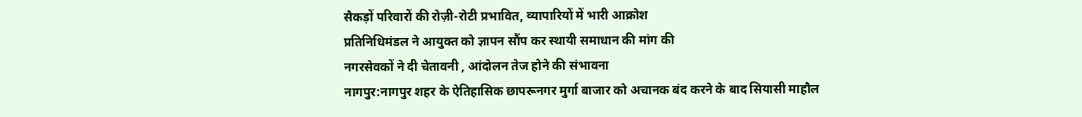सैकड़ों परिवारों की रोज़ी-रोटी प्रभावित, व्यापारियों में भारी आक्रोश
प्रतिनिधिमंडल ने आयुक्त को ज्ञापन सौंप कर स्थायी समाधान की मांग की
नगरसेवकों ने दी चेतावनी , आंदोलन तेज होने की संभावना
नागपुर:नागपुर शहर के ऐतिहासिक छापरूनगर मुर्गा बाजार को अचानक बंद करने के बाद सियासी माहौल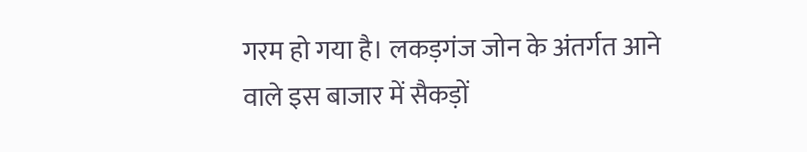गरम हो गया है। लकड़गंज जोन के अंतर्गत आने वाले इस बाजार में सैकड़ों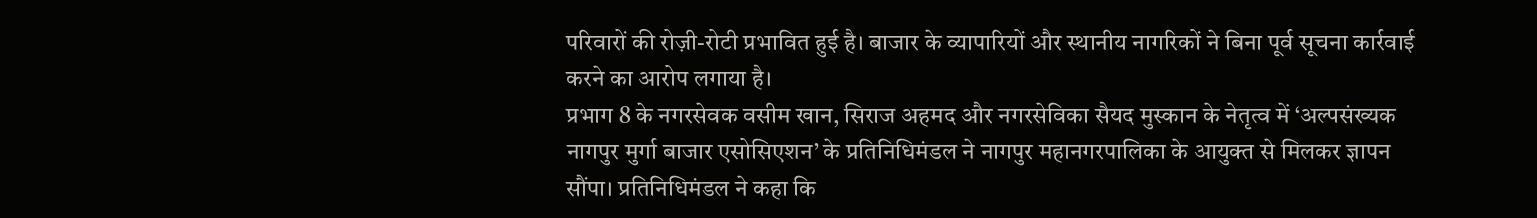परिवारों की रोज़ी-रोटी प्रभावित हुई है। बाजार के व्यापारियों और स्थानीय नागरिकों ने बिना पूर्व सूचना कार्रवाई करने का आरोप लगाया है।
प्रभाग 8 के नगरसेवक वसीम खान, सिराज अहमद और नगरसेविका सैयद मुस्कान के नेतृत्व में ‘अल्पसंख्यक नागपुर मुर्गा बाजार एसोसिएशन’ के प्रतिनिधिमंडल ने नागपुर महानगरपालिका के आयुक्त से मिलकर ज्ञापन सौंपा। प्रतिनिधिमंडल ने कहा कि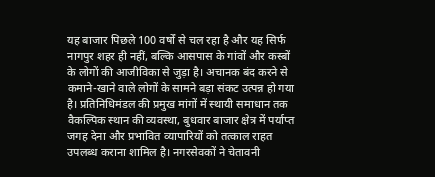यह बाजार पिछले 100 वर्षों से चल रहा है और यह सिर्फ नागपुर शहर ही नहीं, बल्कि आसपास के गांवों और कस्बों के लोगों की आजीविका से जुड़ा है। अचानक बंद करने से कमाने-खाने वाले लोगों के सामने बड़ा संकट उत्पन्न हो गया है। प्रतिनिधिमंडल की प्रमुख मांगों में स्थायी समाधान तक वैकल्पिक स्थान की व्यवस्था, बुधवार बाजार क्षेत्र में पर्याप्त जगह देना और प्रभावित व्यापारियों को तत्काल राहत उपलब्ध कराना शामिल है। नगरसेवकों ने चेतावनी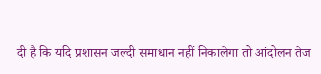दी है कि यदि प्रशासन जल्दी समाधान नहीं निकालेगा तो आंदोलन तेज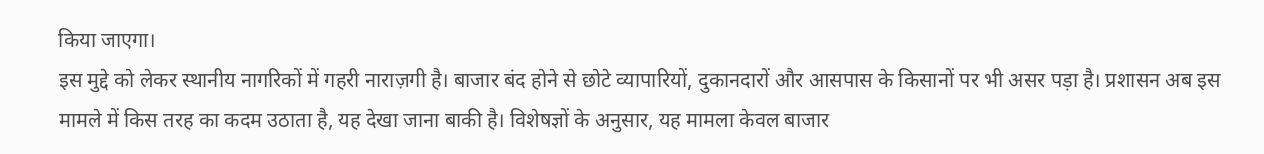किया जाएगा।
इस मुद्दे को लेकर स्थानीय नागरिकों में गहरी नाराज़गी है। बाजार बंद होने से छोटे व्यापारियों, दुकानदारों और आसपास के किसानों पर भी असर पड़ा है। प्रशासन अब इस मामले में किस तरह का कदम उठाता है, यह देखा जाना बाकी है। विशेषज्ञों के अनुसार, यह मामला केवल बाजार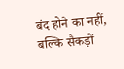बंद होने का नहीं, बल्कि सैकड़ों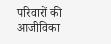परिवारों की आजीविका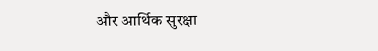और आर्थिक सुरक्षा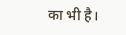का भी है।